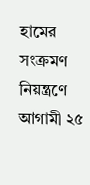হামের সংক্রমণ নিয়ন্ত্রণে আগামী ২৫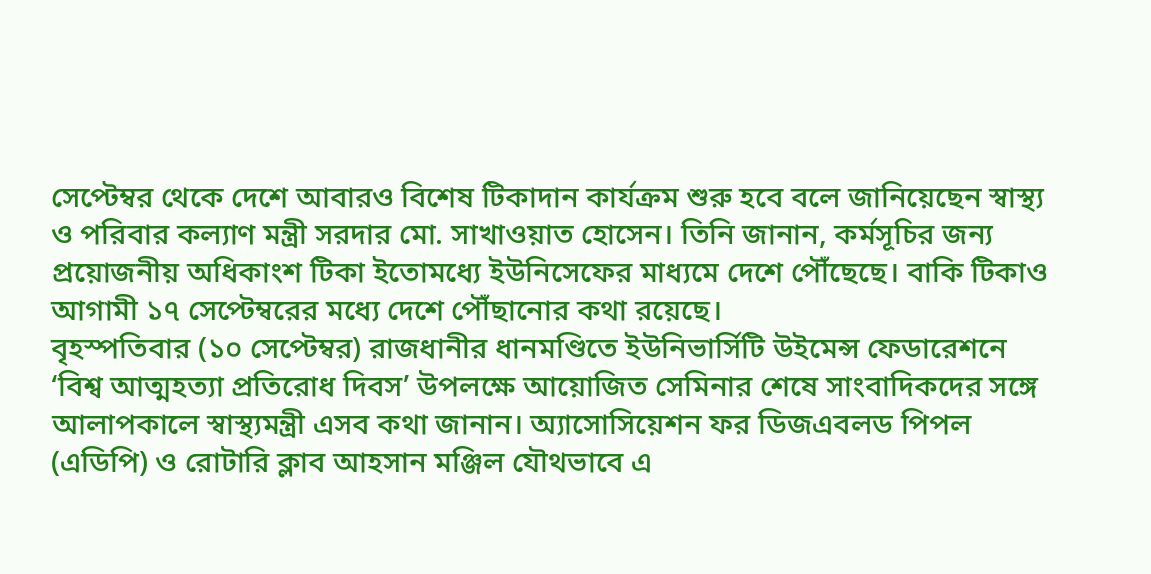সেপ্টেম্বর থেকে দেশে আবারও বিশেষ টিকাদান কার্যক্রম শুরু হবে বলে জানিয়েছেন স্বাস্থ্য ও পরিবার কল্যাণ মন্ত্রী সরদার মো. সাখাওয়াত হোসেন। তিনি জানান, কর্মসূচির জন্য প্রয়োজনীয় অধিকাংশ টিকা ইতোমধ্যে ইউনিসেফের মাধ্যমে দেশে পৌঁছেছে। বাকি টিকাও আগামী ১৭ সেপ্টেম্বরের মধ্যে দেশে পৌঁছানোর কথা রয়েছে।
বৃহস্পতিবার (১০ সেপ্টেম্বর) রাজধানীর ধানমণ্ডিতে ইউনিভার্সিটি উইমেন্স ফেডারেশনে ‘বিশ্ব আত্মহত্যা প্রতিরোধ দিবস’ উপলক্ষে আয়োজিত সেমিনার শেষে সাংবাদিকদের সঙ্গে আলাপকালে স্বাস্থ্যমন্ত্রী এসব কথা জানান। অ্যাসোসিয়েশন ফর ডিজএবলড পিপল (এডিপি) ও রোটারি ক্লাব আহসান মঞ্জিল যৌথভাবে এ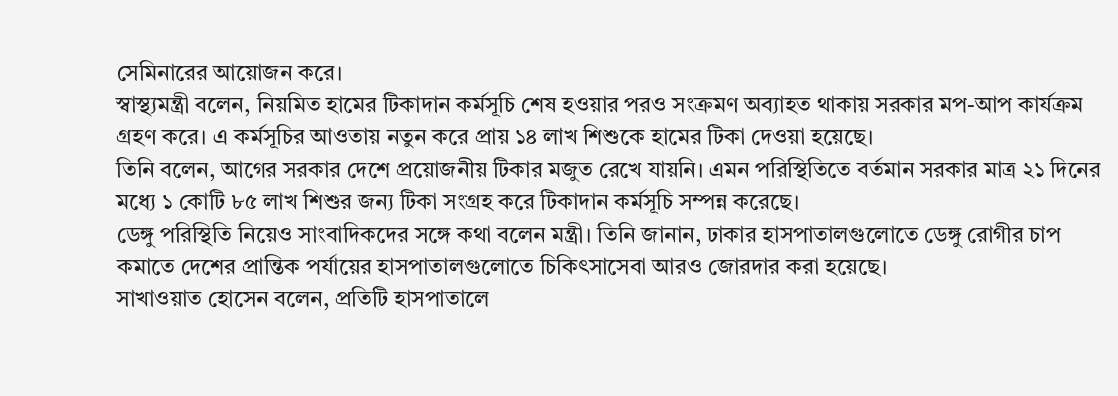সেমিনারের আয়োজন করে।
স্বাস্থ্যমন্ত্রী বলেন, নিয়মিত হামের টিকাদান কর্মসূচি শেষ হওয়ার পরও সংক্রমণ অব্যাহত থাকায় সরকার মপ-আপ কার্যক্রম গ্রহণ করে। এ কর্মসূচির আওতায় নতুন করে প্রায় ১৪ লাখ শিশুকে হামের টিকা দেওয়া হয়েছে।
তিনি বলেন, আগের সরকার দেশে প্রয়োজনীয় টিকার মজুত রেখে যায়নি। এমন পরিস্থিতিতে বর্তমান সরকার মাত্র ২১ দিনের মধ্যে ১ কোটি ৮৫ লাখ শিশুর জন্য টিকা সংগ্রহ করে টিকাদান কর্মসূচি সম্পন্ন করেছে।
ডেঙ্গু পরিস্থিতি নিয়েও সাংবাদিকদের সঙ্গে কথা বলেন মন্ত্রী। তিনি জানান, ঢাকার হাসপাতালগুলোতে ডেঙ্গু রোগীর চাপ কমাতে দেশের প্রান্তিক পর্যায়ের হাসপাতালগুলোতে চিকিৎসাসেবা আরও জোরদার করা হয়েছে।
সাখাওয়াত হোসেন বলেন, প্রতিটি হাসপাতালে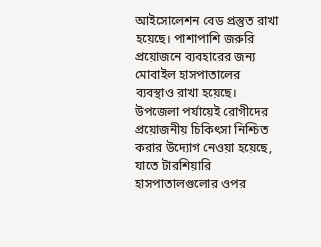আইসোলেশন বেড প্রস্তুত রাখা হয়েছে। পাশাপাশি জরুরি প্রয়োজনে ব্যবহারের জন্য মোবাইল হাসপাতালের ব্যবস্থাও রাখা হয়েছে। উপজেলা পর্যায়েই রোগীদের প্রয়োজনীয় চিকিৎসা নিশ্চিত করার উদ্যোগ নেওয়া হয়েছে, যাতে টারশিয়ারি হাসপাতালগুলোর ওপর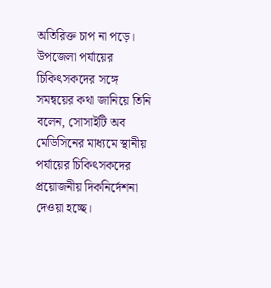অতিরিক্ত চাপ না পড়ে।
উপজেলা পর্যায়ের চিকিৎসকদের সঙ্গে সমন্বয়ের কথা জানিয়ে তিনি বলেন, সোসাইটি অব মেডিসিনের মাধ্যমে স্থানীয় পর্যায়ের চিকিৎসকদের প্রয়োজনীয় দিকনির্দেশনা দেওয়া হচ্ছে।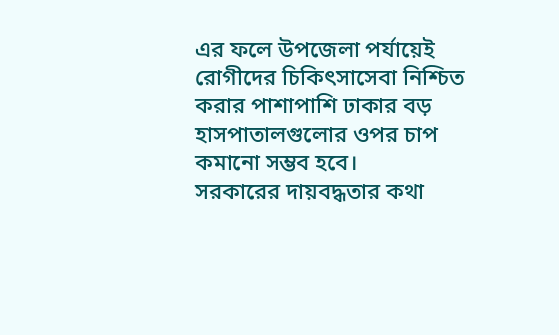এর ফলে উপজেলা পর্যায়েই রোগীদের চিকিৎসাসেবা নিশ্চিত করার পাশাপাশি ঢাকার বড় হাসপাতালগুলোর ওপর চাপ কমানো সম্ভব হবে।
সরকারের দায়বদ্ধতার কথা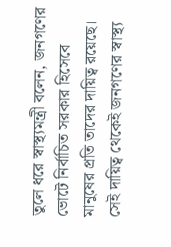তুলে ধরে স্বাস্থ্যমন্ত্রী বলেন, জনগণের ভোটে নির্বাচিত সরকার হিসেবে মানুষের প্রতি তাদের দায়িত্ব রয়েছে। সেই দায়িত্ব থেকেই জনগণের স্বাস্থ্য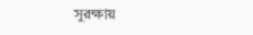সুরক্ষায়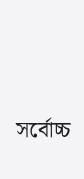সর্বোচ্চ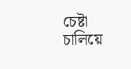চেষ্টা চালিয়ে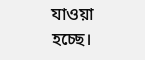যাওয়া হচ্ছে।